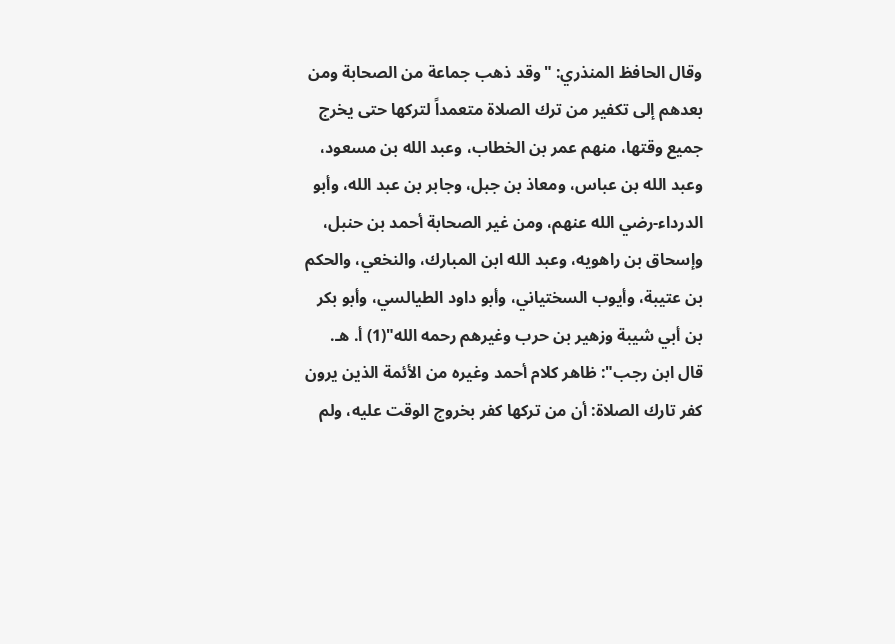وقال الحافظ المنذري: "وقد ذهب جماعة من الصحابة ومن بعدهم إلى تكفير من ترك الصلاة متعمداً لتركها حتى يخرج جميع وقتها، منهم عمر بن الخطاب، وعبد الله بن مسعود، وعبد الله بن عباس، ومعاذ بن جبل، وجابر بن عبد الله، وأبو الدرداء-رضي الله عنهم، ومن غير الصحابة أحمد بن حنبل، وإسحاق بن راهويه، وعبد الله ابن المبارك، والنخعي، والحكم بن عتيبة، وأيوب السختياني، وأبو داود الطيالسي، وأبو بكر بن أبي شيبة وزهير بن حرب وغيرهم رحمه الله"(1) أ. هـ.
قال ابن رجب": ظاهر كلام أحمد وغيره من الأئمة الذين يرون كفر تارك الصلاة: أن من تركها كفر بخروج الوقت عليه، ولم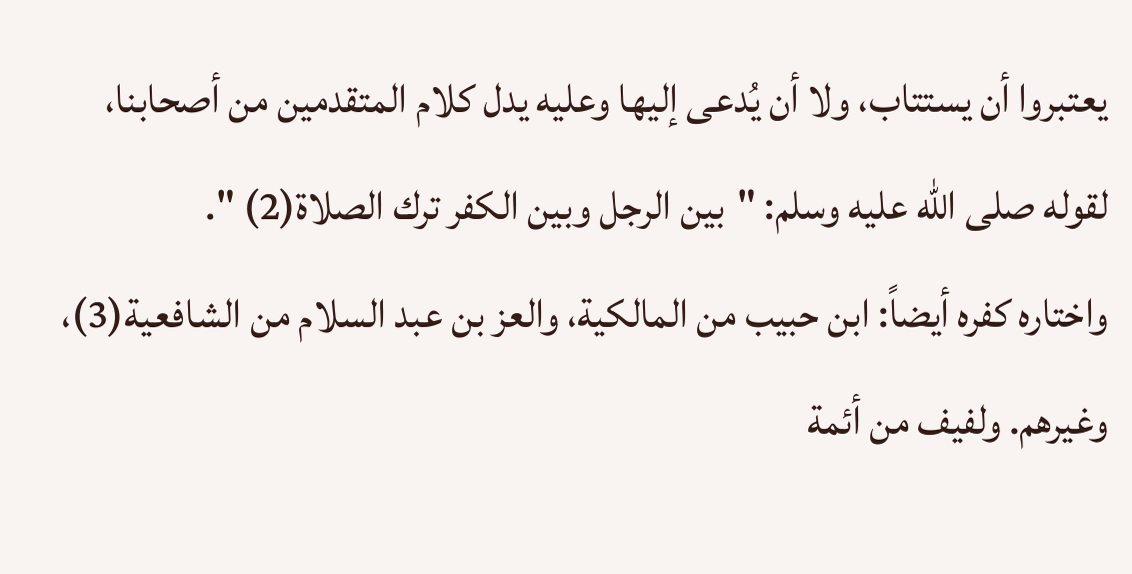يعتبروا أن يستتاب، ولا أن يُدعى إليها وعليه يدل كلام المتقدمين من أصحابنا، لقوله صلى الله عليه وسلم: "بين الرجل وبين الكفر ترك الصلاة(2) ".
واختاره كفره أيضاً: ابن حبيب من المالكية، والعز بن عبد السلام من الشافعية(3)، وغيرهم. ولفيف من أئمة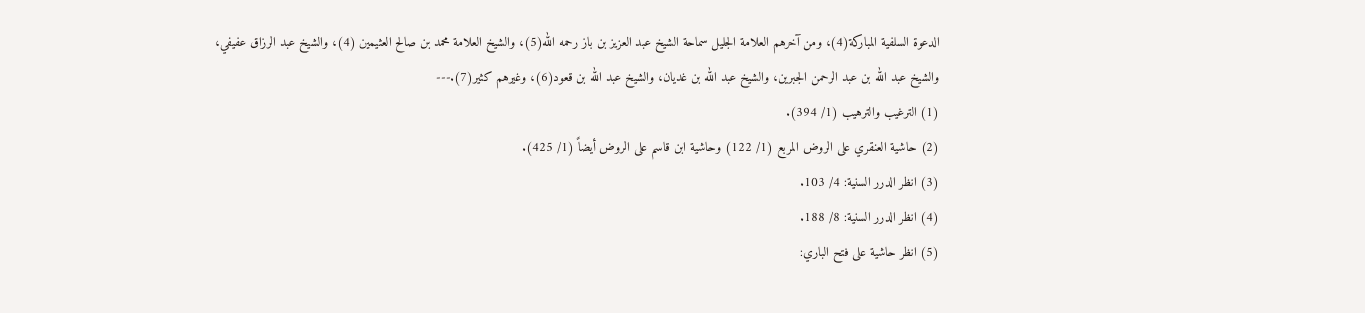الدعوة السلفية المباركة(4)، ومن آخرهم العلامة الجليل سماحة الشيخ عبد العزيز بن باز رحمه الله(5)، والشيخ العلامة محمد بن صالح العثيمين (4)، والشيخ عبد الرزاق عفيفي، والشيخ عبد الله بن عبد الرحمن الجبرين، والشيخ عبد الله بن غديان، والشيخ عبد الله بن قعود(6)، وغيرهم كثير(7).---
(1) الترغيب والترهيب (1/ 394).
(2) حاشية العنقري على الروض المربع (1/ 122) وحاشية ابن قاسم على الروض أيضاً (1/ 425).
(3) انظر الدرر السنية: 4/ 103.
(4) انظر الدرر السنية: 8/ 188.
(5) انظر حاشية على فتح الباري: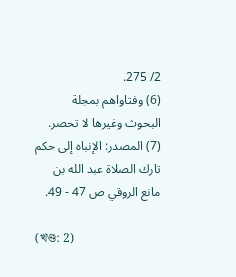2/ 275.
(6) وفتاواهم بمجلة البحوث وغيرها لا تحصر.
(7) المصدر: الإنباه إلى حكم تارك الصلاة عبد الله بن مانع الروقي ص 47 - 49.

(খণ্ড: 2)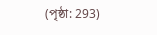(পৃষ্ঠা: 293)